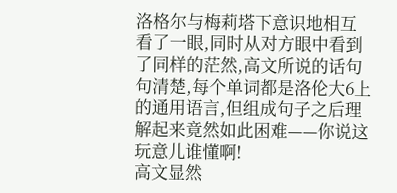洛格尔与梅莉塔下意识地相互看了一眼,同时从对方眼中看到了同样的茫然,高文所说的话句句清楚,每个单词都是洛伦大6上的通用语言,但组成句子之后理解起来竟然如此困难——你说这玩意儿谁懂啊!
高文显然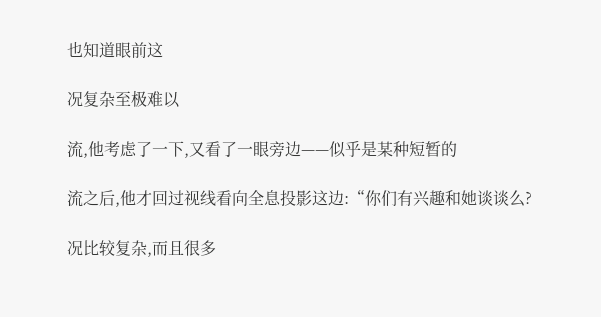也知道眼前这

况复杂至极难以

流,他考虑了一下,又看了一眼旁边——似乎是某种短暂的

流之后,他才回过视线看向全息投影这边:“你们有兴趣和她谈谈么?

况比较复杂,而且很多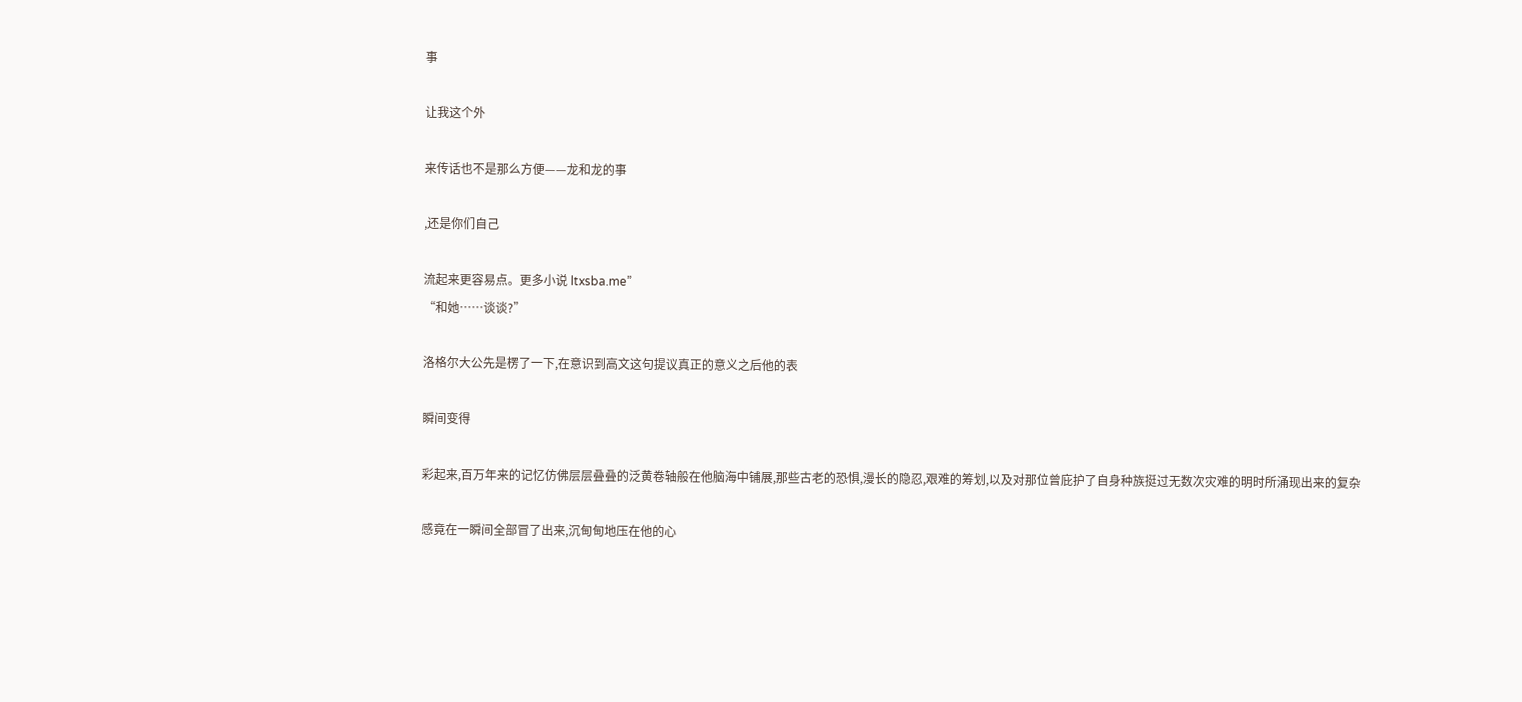事

让我这个外

来传话也不是那么方便——龙和龙的事

,还是你们自己

流起来更容易点。更多小说 ltxsba.me”
“和她……谈谈?”

洛格尔大公先是楞了一下,在意识到高文这句提议真正的意义之后他的表

瞬间变得

彩起来,百万年来的记忆仿佛层层叠叠的泛黄卷轴般在他脑海中铺展,那些古老的恐惧,漫长的隐忍,艰难的筹划,以及对那位曾庇护了自身种族挺过无数次灾难的明时所涌现出来的复杂

感竟在一瞬间全部冒了出来,沉甸甸地压在他的心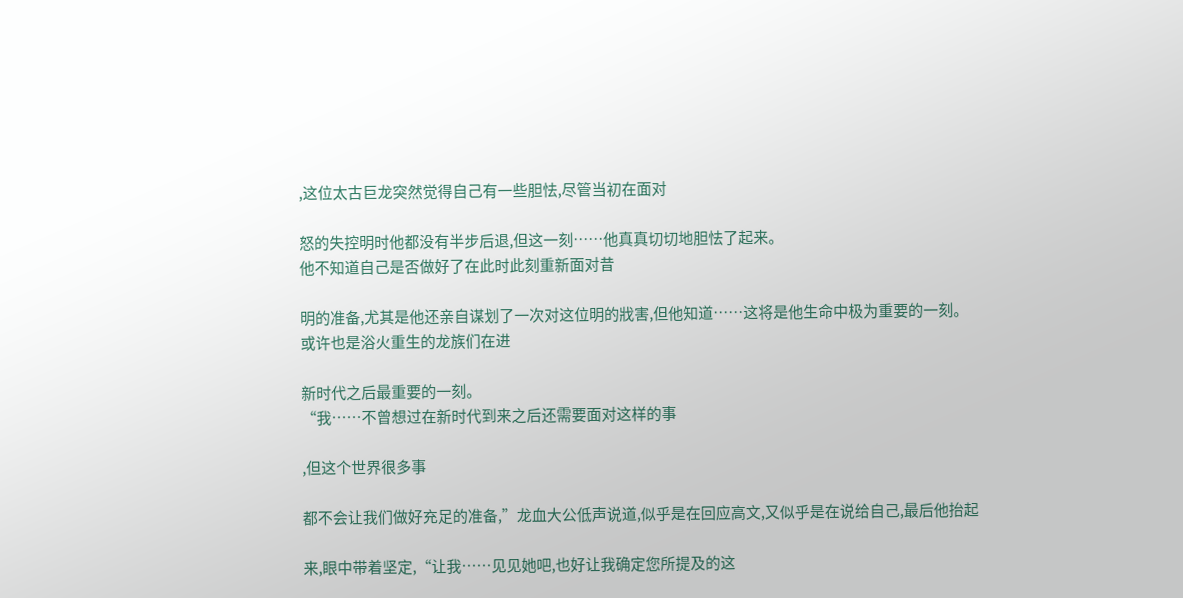,这位太古巨龙突然觉得自己有一些胆怯,尽管当初在面对

怒的失控明时他都没有半步后退,但这一刻……他真真切切地胆怯了起来。
他不知道自己是否做好了在此时此刻重新面对昔

明的准备,尤其是他还亲自谋划了一次对这位明的戕害,但他知道……这将是他生命中极为重要的一刻。
或许也是浴火重生的龙族们在进

新时代之后最重要的一刻。
“我……不曾想过在新时代到来之后还需要面对这样的事

,但这个世界很多事

都不会让我们做好充足的准备,”龙血大公低声说道,似乎是在回应高文,又似乎是在说给自己,最后他抬起

来,眼中带着坚定,“让我……见见她吧,也好让我确定您所提及的这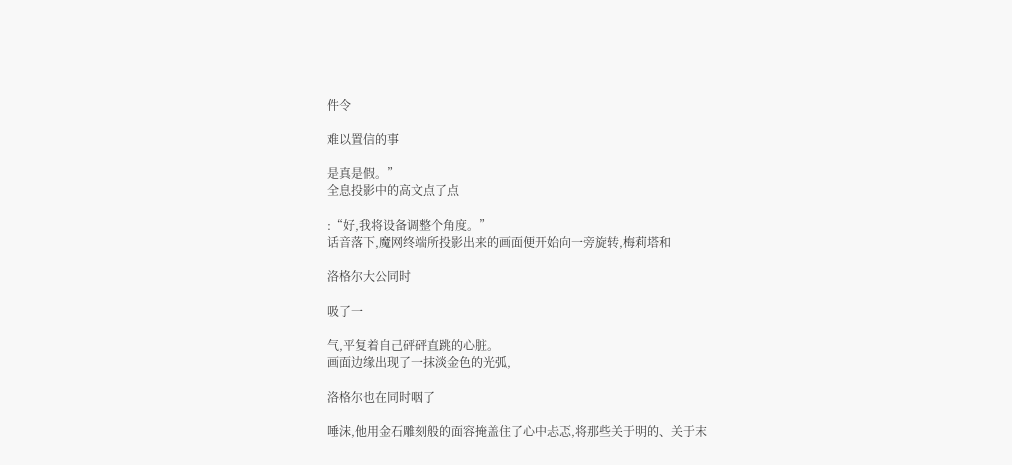件令

难以置信的事

是真是假。”
全息投影中的高文点了点

:“好,我将设备调整个角度。”
话音落下,魔网终端所投影出来的画面便开始向一旁旋转,梅莉塔和

洛格尔大公同时

吸了一

气,平复着自己砰砰直跳的心脏。
画面边缘出现了一抹淡金色的光弧,

洛格尔也在同时咽了

唾沫,他用金石雕刻般的面容掩盖住了心中忐忑,将那些关于明的、关于末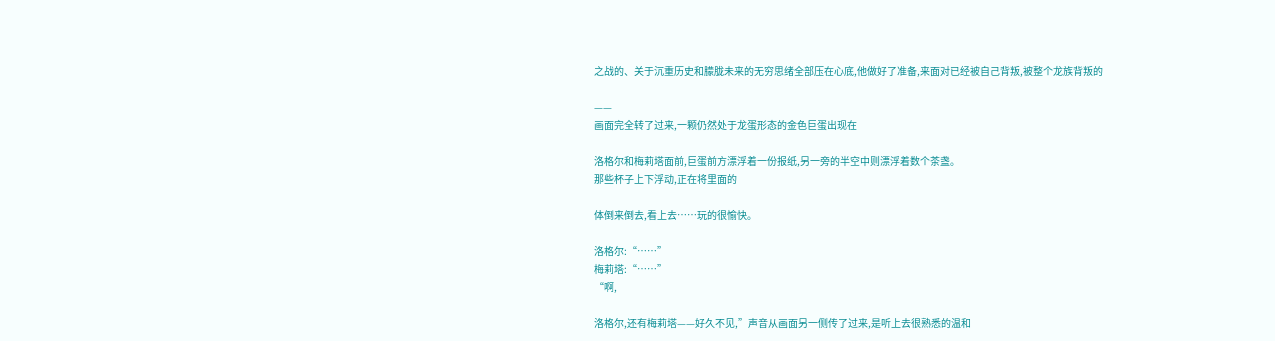之战的、关于沉重历史和朦胧未来的无穷思绪全部压在心底,他做好了准备,来面对已经被自己背叛,被整个龙族背叛的

——
画面完全转了过来,一颗仍然处于龙蛋形态的金色巨蛋出现在

洛格尔和梅莉塔面前,巨蛋前方漂浮着一份报纸,另一旁的半空中则漂浮着数个茶盏。
那些杯子上下浮动,正在将里面的

体倒来倒去,看上去……玩的很愉快。

洛格尔:“……”
梅莉塔:“……”
“啊,

洛格尔,还有梅莉塔——好久不见,”声音从画面另一侧传了过来,是听上去很熟悉的温和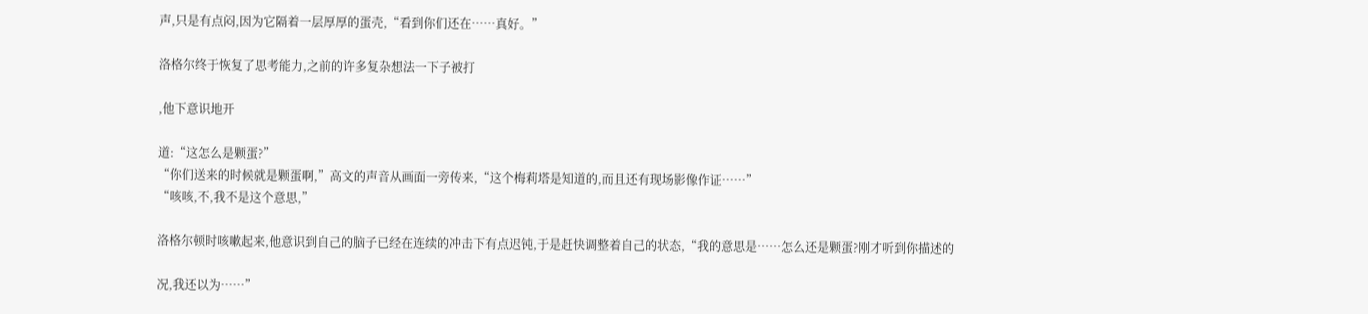声,只是有点闷,因为它隔着一层厚厚的蛋壳,“看到你们还在……真好。”

洛格尔终于恢复了思考能力,之前的许多复杂想法一下子被打

,他下意识地开

道:“这怎么是颗蛋?”
“你们送来的时候就是颗蛋啊,”高文的声音从画面一旁传来,“这个梅莉塔是知道的,而且还有现场影像作证……”
“咳咳,不,我不是这个意思,”

洛格尔顿时咳嗽起来,他意识到自己的脑子已经在连续的冲击下有点迟钝,于是赶快调整着自己的状态,“我的意思是……怎么还是颗蛋?刚才听到你描述的

况,我还以为……”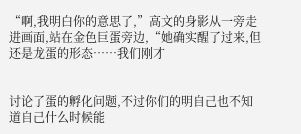“啊,我明白你的意思了,”高文的身影从一旁走进画面,站在金色巨蛋旁边,“她确实醒了过来,但还是龙蛋的形态……我们刚才


讨论了蛋的孵化问题,不过你们的明自己也不知道自己什么时候能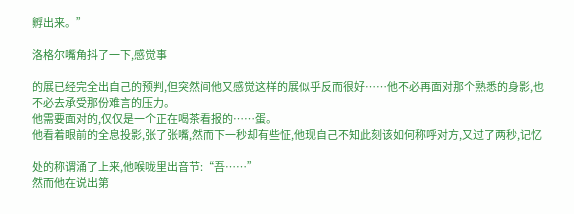孵出来。”

洛格尔嘴角抖了一下,感觉事

的展已经完全出自己的预判,但突然间他又感觉这样的展似乎反而很好……他不必再面对那个熟悉的身影,也不必去承受那份难言的压力。
他需要面对的,仅仅是一个正在喝茶看报的……蛋。
他看着眼前的全息投影,张了张嘴,然而下一秒却有些怔,他现自己不知此刻该如何称呼对方,又过了两秒,记忆

处的称谓涌了上来,他喉咙里出音节:“吾……”
然而他在说出第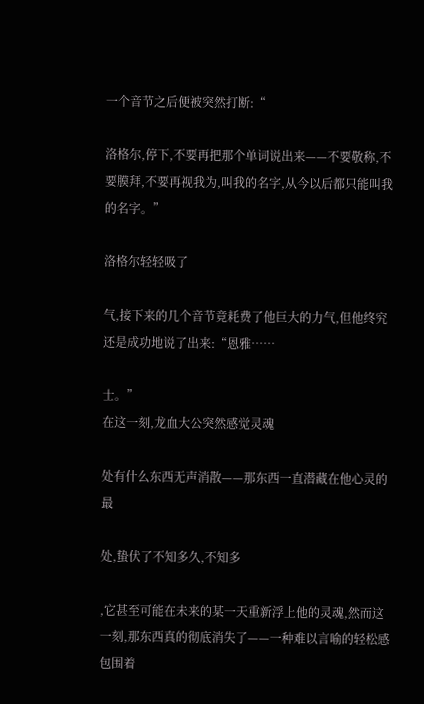一个音节之后便被突然打断:“

洛格尔,停下,不要再把那个单词说出来——不要敬称,不要膜拜,不要再视我为,叫我的名字,从今以后都只能叫我的名字。”

洛格尔轻轻吸了

气,接下来的几个音节竟耗费了他巨大的力气,但他终究还是成功地说了出来:“恩雅……

士。”
在这一刻,龙血大公突然感觉灵魂

处有什么东西无声消散——那东西一直潜藏在他心灵的最

处,蛰伏了不知多久,不知多

,它甚至可能在未来的某一天重新浮上他的灵魂,然而这一刻,那东西真的彻底消失了——一种难以言喻的轻松感包围着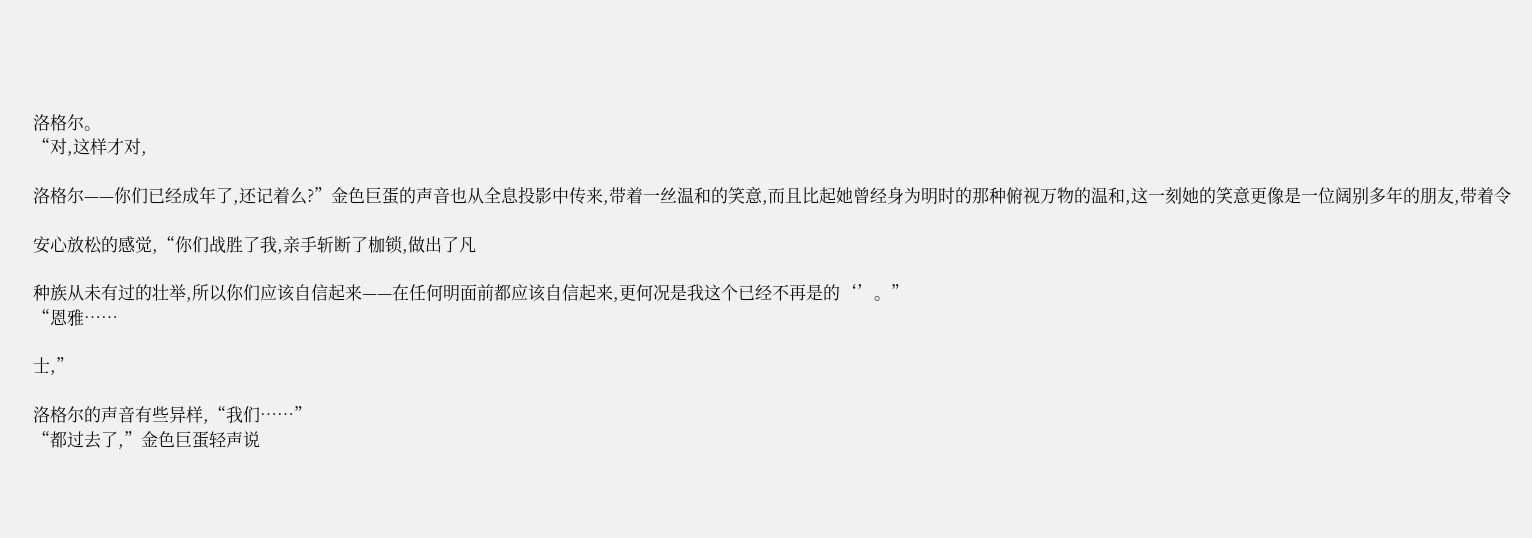洛格尔。
“对,这样才对,

洛格尔——你们已经成年了,还记着么?”金色巨蛋的声音也从全息投影中传来,带着一丝温和的笑意,而且比起她曾经身为明时的那种俯视万物的温和,这一刻她的笑意更像是一位阔别多年的朋友,带着令

安心放松的感觉,“你们战胜了我,亲手斩断了枷锁,做出了凡

种族从未有过的壮举,所以你们应该自信起来——在任何明面前都应该自信起来,更何况是我这个已经不再是的‘’。”
“恩雅……

士,”

洛格尔的声音有些异样,“我们……”
“都过去了,”金色巨蛋轻声说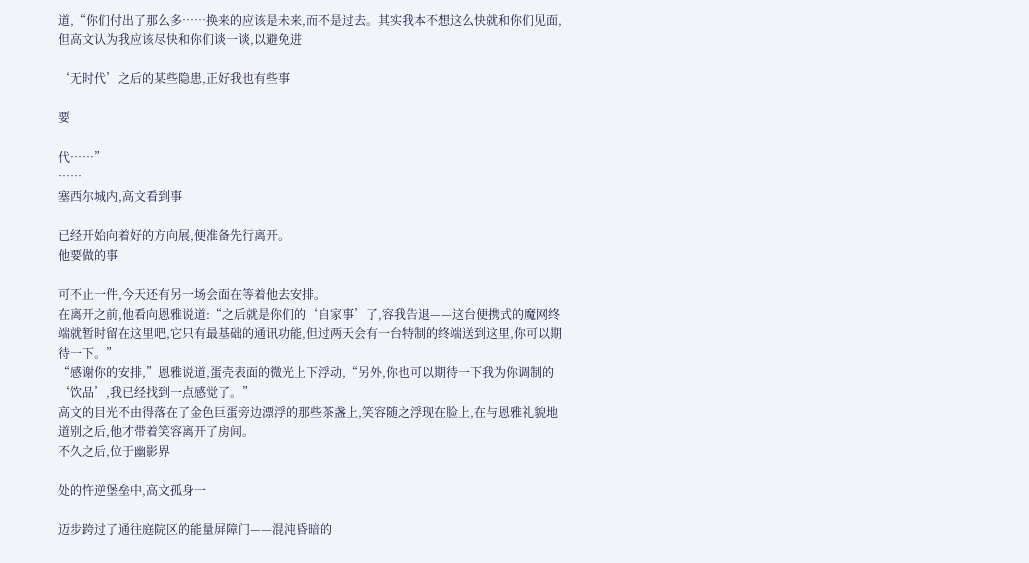道,“你们付出了那么多……换来的应该是未来,而不是过去。其实我本不想这么快就和你们见面,但高文认为我应该尽快和你们谈一谈,以避免进

‘无时代’之后的某些隐患,正好我也有些事

要

代……”
……
塞西尔城内,高文看到事

已经开始向着好的方向展,便准备先行离开。
他要做的事

可不止一件,今天还有另一场会面在等着他去安排。
在离开之前,他看向恩雅说道:“之后就是你们的‘自家事’了,容我告退——这台便携式的魔网终端就暂时留在这里吧,它只有最基础的通讯功能,但过两天会有一台特制的终端送到这里,你可以期待一下。”
“感谢你的安排,”恩雅说道,蛋壳表面的微光上下浮动,“另外,你也可以期待一下我为你调制的‘饮品’,我已经找到一点感觉了。”
高文的目光不由得落在了金色巨蛋旁边漂浮的那些茶盏上,笑容随之浮现在脸上,在与恩雅礼貌地道别之后,他才带着笑容离开了房间。
不久之后,位于幽影界

处的忤逆堡垒中,高文孤身一

迈步跨过了通往庭院区的能量屏障门——混沌昏暗的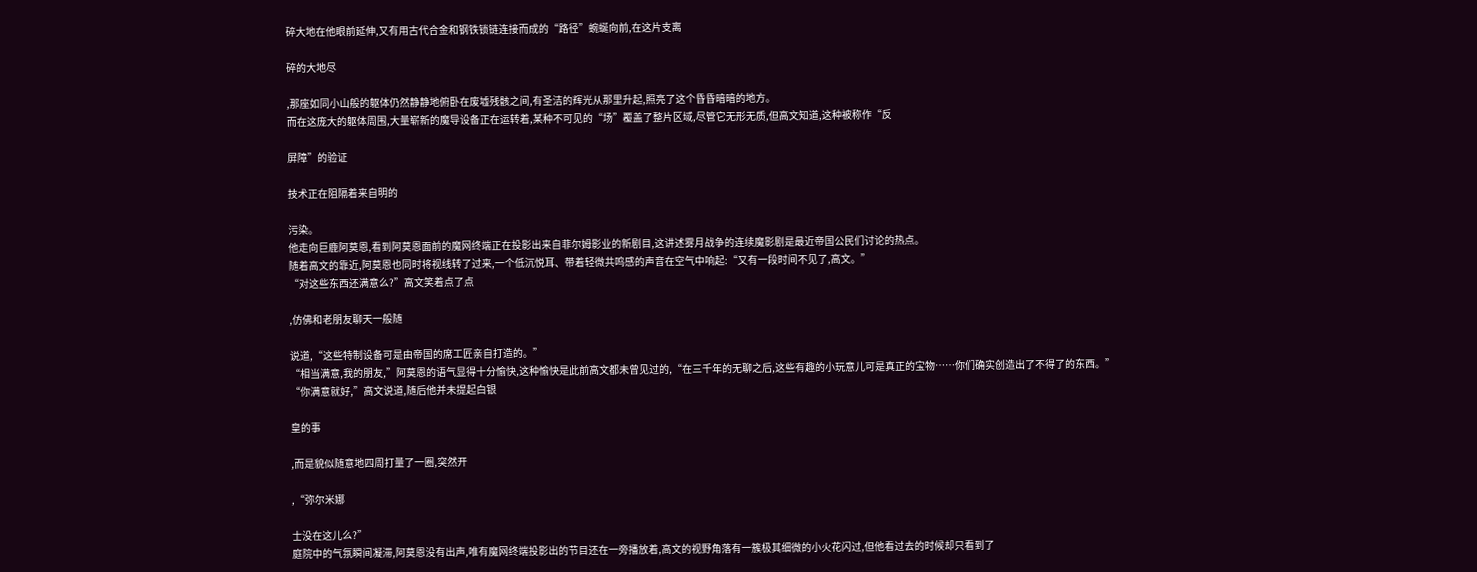碎大地在他眼前延伸,又有用古代合金和钢铁锁链连接而成的“路径”蜿蜒向前,在这片支离

碎的大地尽

,那座如同小山般的躯体仍然静静地俯卧在废墟残骸之间,有圣洁的辉光从那里升起,照亮了这个昏昏暗暗的地方。
而在这庞大的躯体周围,大量崭新的魔导设备正在运转着,某种不可见的“场”覆盖了整片区域,尽管它无形无质,但高文知道,这种被称作“反

屏障”的验证

技术正在阻隔着来自明的

污染。
他走向巨鹿阿莫恩,看到阿莫恩面前的魔网终端正在投影出来自菲尔姆影业的新剧目,这讲述雾月战争的连续魔影剧是最近帝国公民们讨论的热点。
随着高文的靠近,阿莫恩也同时将视线转了过来,一个低沉悦耳、带着轻微共鸣感的声音在空气中响起:“又有一段时间不见了,高文。”
“对这些东西还满意么?”高文笑着点了点

,仿佛和老朋友聊天一般随

说道,“这些特制设备可是由帝国的席工匠亲自打造的。”
“相当满意,我的朋友,”阿莫恩的语气显得十分愉快,这种愉快是此前高文都未曾见过的,“在三千年的无聊之后,这些有趣的小玩意儿可是真正的宝物……你们确实创造出了不得了的东西。”
“你满意就好,”高文说道,随后他并未提起白银

皇的事

,而是貌似随意地四周打量了一圈,突然开

,“弥尔米娜

士没在这儿么?”
庭院中的气氛瞬间凝滞,阿莫恩没有出声,唯有魔网终端投影出的节目还在一旁播放着,高文的视野角落有一簇极其细微的小火花闪过,但他看过去的时候却只看到了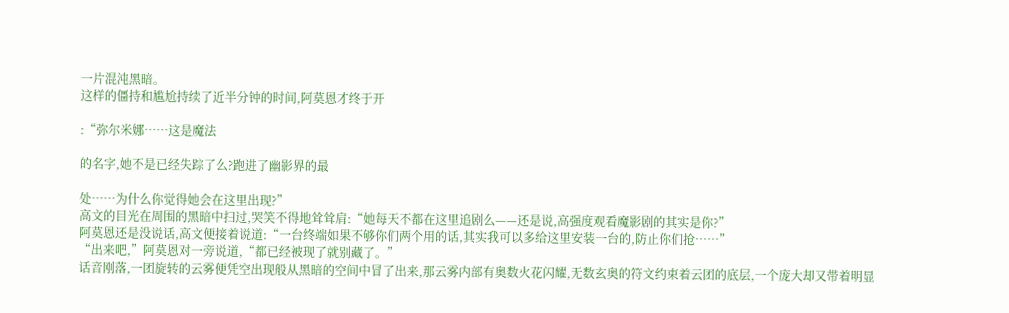一片混沌黑暗。
这样的僵持和尴尬持续了近半分钟的时间,阿莫恩才终于开

:“弥尔米娜……这是魔法

的名字,她不是已经失踪了么?跑进了幽影界的最

处……为什么你觉得她会在这里出现?”
高文的目光在周围的黑暗中扫过,哭笑不得地耸耸肩:“她每天不都在这里追剧么——还是说,高强度观看魔影剧的其实是你?”
阿莫恩还是没说话,高文便接着说道:“一台终端如果不够你们两个用的话,其实我可以多给这里安装一台的,防止你们抢……”
“出来吧,”阿莫恩对一旁说道,“都已经被现了就别藏了。”
话音刚落,一团旋转的云雾便凭空出现般从黑暗的空间中冒了出来,那云雾内部有奥数火花闪耀,无数玄奥的符文约束着云团的底层,一个庞大却又带着明显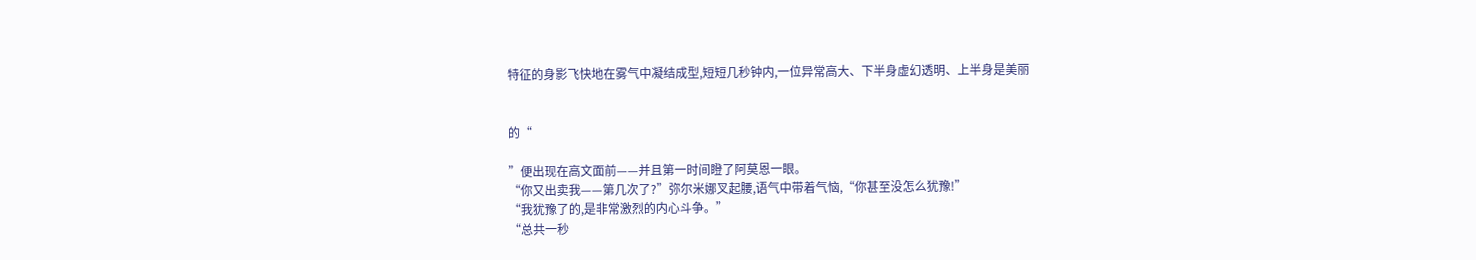特征的身影飞快地在雾气中凝结成型,短短几秒钟内,一位异常高大、下半身虚幻透明、上半身是美丽


的“

”便出现在高文面前——并且第一时间瞪了阿莫恩一眼。
“你又出卖我——第几次了?”弥尔米娜叉起腰,语气中带着气恼,“你甚至没怎么犹豫!”
“我犹豫了的,是非常激烈的内心斗争。”
“总共一秒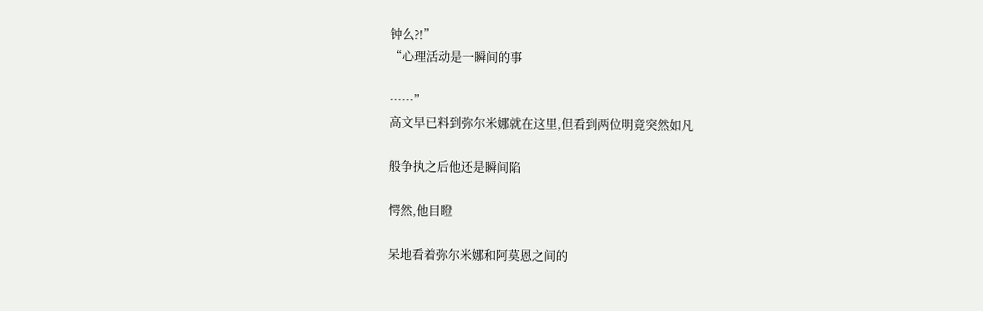钟么?!”
“心理活动是一瞬间的事

……”
高文早已料到弥尔米娜就在这里,但看到两位明竟突然如凡

般争执之后他还是瞬间陷

愕然,他目瞪

呆地看着弥尔米娜和阿莫恩之间的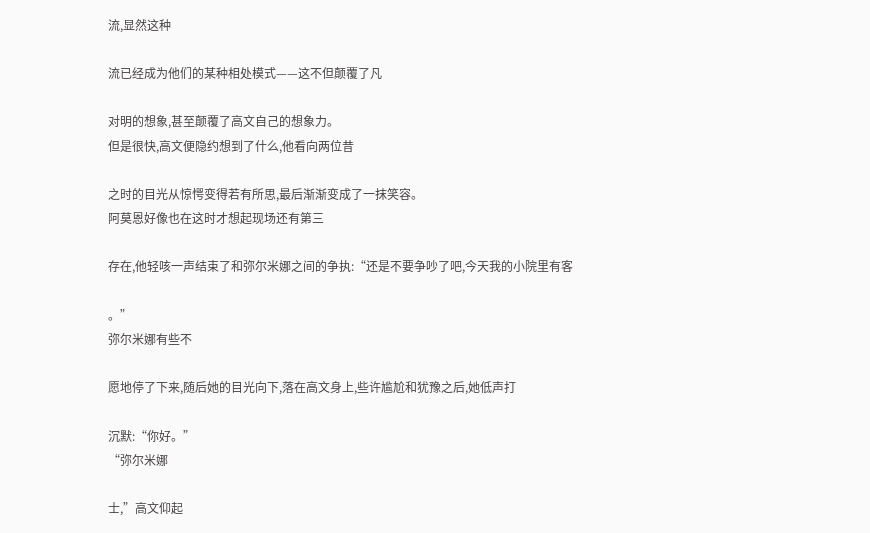流,显然这种

流已经成为他们的某种相处模式——这不但颠覆了凡

对明的想象,甚至颠覆了高文自己的想象力。
但是很快,高文便隐约想到了什么,他看向两位昔

之时的目光从惊愕变得若有所思,最后渐渐变成了一抹笑容。
阿莫恩好像也在这时才想起现场还有第三

存在,他轻咳一声结束了和弥尔米娜之间的争执:“还是不要争吵了吧,今天我的小院里有客

。”
弥尔米娜有些不

愿地停了下来,随后她的目光向下,落在高文身上,些许尴尬和犹豫之后,她低声打

沉默:“你好。”
“弥尔米娜

士,”高文仰起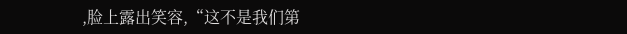,脸上露出笑容,“这不是我们第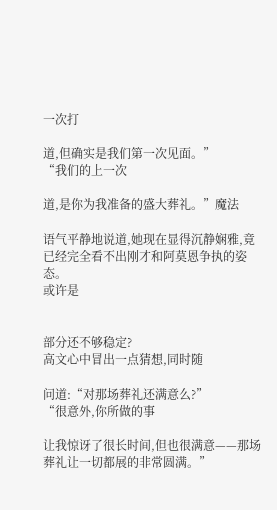一次打

道,但确实是我们第一次见面。”
“我们的上一次

道,是你为我准备的盛大葬礼。”魔法

语气平静地说道,她现在显得沉静娴雅,竟已经完全看不出刚才和阿莫恩争执的姿态。
或许是


部分还不够稳定?
高文心中冒出一点猜想,同时随

问道:“对那场葬礼还满意么?”
“很意外,你所做的事

让我惊讶了很长时间,但也很满意——那场葬礼让一切都展的非常圆满。”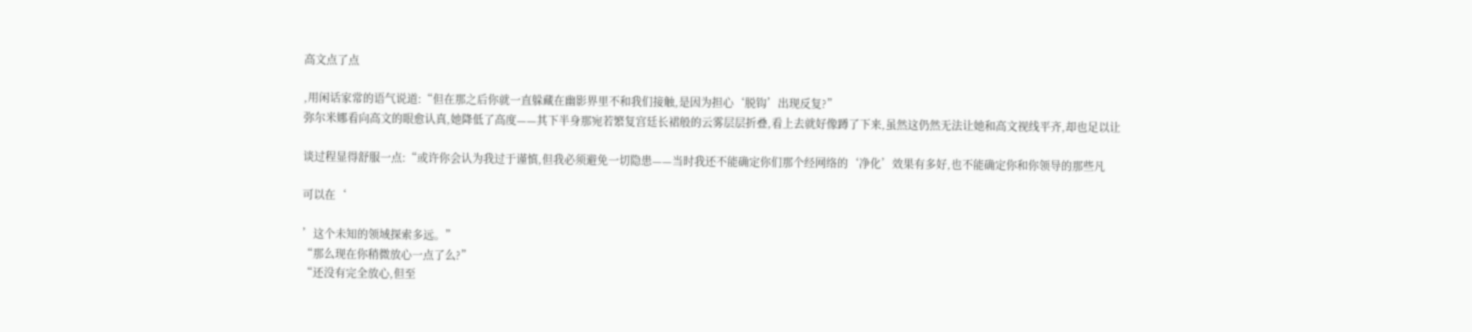高文点了点

,用闲话家常的语气说道:“但在那之后你就一直躲藏在幽影界里不和我们接触,是因为担心‘脱钩’出现反复?”
弥尔米娜看向高文的眼愈认真,她降低了高度——其下半身那宛若繁复宫廷长裙般的云雾层层折叠,看上去就好像蹲了下来,虽然这仍然无法让她和高文视线平齐,却也足以让

谈过程显得舒服一点:“或许你会认为我过于谨慎,但我必须避免一切隐患——当时我还不能确定你们那个经网络的‘净化’效果有多好,也不能确定你和你领导的那些凡

可以在‘

’这个未知的领域探索多远。”
“那么现在你稍微放心一点了么?”
“还没有完全放心,但至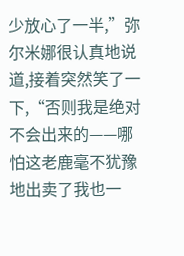少放心了一半,”弥尔米娜很认真地说道,接着突然笑了一下,“否则我是绝对不会出来的——哪怕这老鹿毫不犹豫地出卖了我也一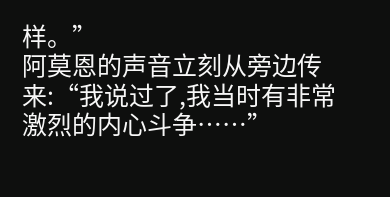样。”
阿莫恩的声音立刻从旁边传来:“我说过了,我当时有非常激烈的内心斗争……”